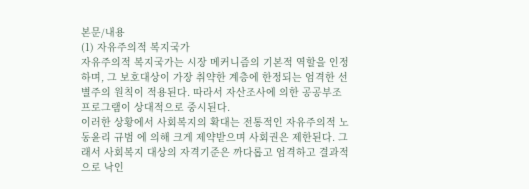본문/내용
(1) 자유주의적 복지국가
자유주의적 복지국가는 시장 메커니즘의 기본적 역할을 인정하며, 그 보호대상이 가장 취약한 계층에 한정되는 엄격한 선별주의 원칙이 적용된다. 따라서 자산조사에 의한 공공부조 프로그램이 상대적으로 중시된다.
이러한 상황에서 사회복지의 확대는 전통적인 자유주의적 노동윤리 규범 에 의해 크게 제약받으며 사회권은 제한된다. 그래서 사회복지 대상의 자격기준은 까다롭고 엄격하고 결과적으로 낙인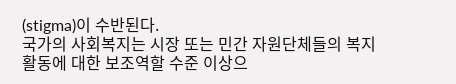(stigma)이 수반된다.
국가의 사회복지는 시장 또는 민간 자원단체들의 복지활동에 대한 보조역할 수준 이상으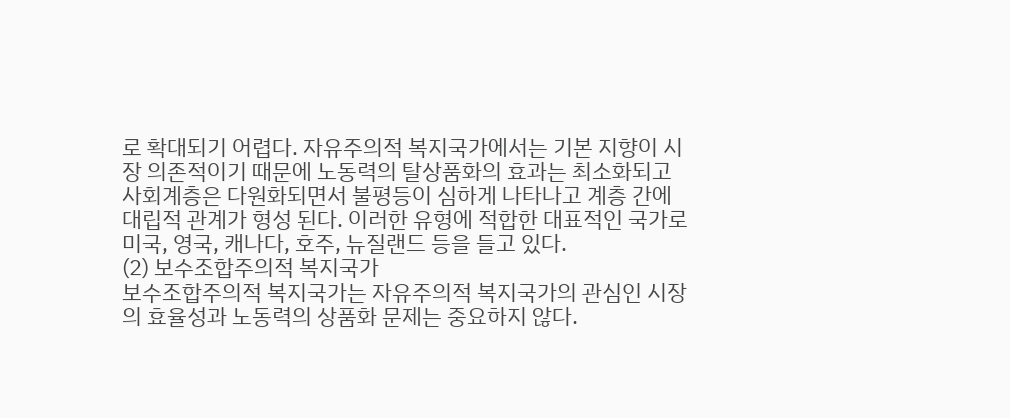로 확대되기 어렵다. 자유주의적 복지국가에서는 기본 지향이 시장 의존적이기 때문에 노동력의 탈상품화의 효과는 최소화되고 사회계층은 다원화되면서 불평등이 심하게 나타나고 계층 간에 대립적 관계가 형성 된다. 이러한 유형에 적합한 대표적인 국가로 미국, 영국, 캐나다, 호주, 뉴질랜드 등을 들고 있다.
(2) 보수조합주의적 복지국가
보수조합주의적 복지국가는 자유주의적 복지국가의 관심인 시장의 효율성과 노동력의 상품화 문제는 중요하지 않다.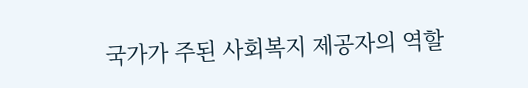국가가 주된 사회복지 제공자의 역할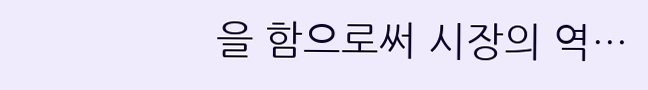을 함으로써 시장의 역…